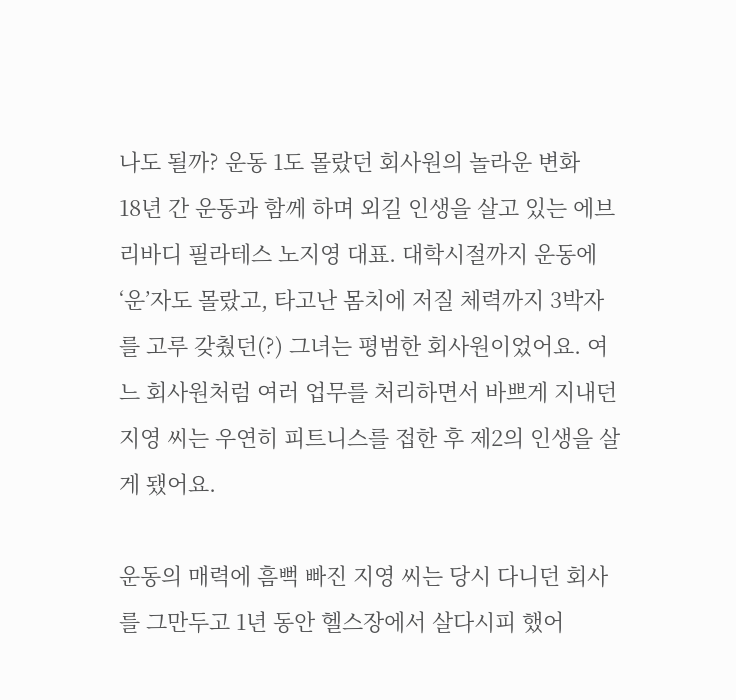나도 될까? 운동 1도 몰랐던 회사원의 놀라운 변화
18년 간 운동과 함께 하며 외길 인생을 살고 있는 에브리바디 필라테스 노지영 대표. 대학시절까지 운동에 ‘운’자도 몰랐고, 타고난 몸치에 저질 체력까지 3박자를 고루 갖췄던(?) 그녀는 평범한 회사원이었어요. 여느 회사원처럼 여러 업무를 처리하면서 바쁘게 지내던 지영 씨는 우연히 피트니스를 접한 후 제2의 인생을 살게 됐어요.

운동의 매력에 흠뻑 빠진 지영 씨는 당시 다니던 회사를 그만두고 1년 동안 헬스장에서 살다시피 했어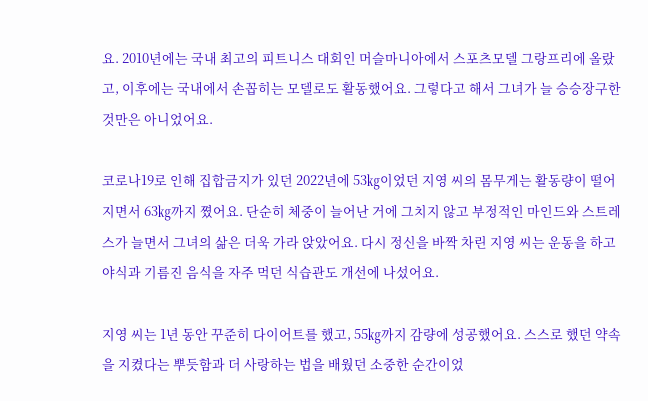요. 2010년에는 국내 최고의 피트니스 대회인 머슬마니아에서 스포츠모델 그랑프리에 올랐고, 이후에는 국내에서 손꼽히는 모델로도 활동했어요. 그렇다고 해서 그녀가 늘 승승장구한 것만은 아니었어요.

코로나19로 인해 집합금지가 있던 2022년에 53㎏이었던 지영 씨의 몸무게는 활동량이 떨어지면서 63㎏까지 쪘어요. 단순히 체중이 늘어난 거에 그치지 않고 부정적인 마인드와 스트레스가 늘면서 그녀의 삶은 더욱 가라 앉았어요. 다시 정신을 바짝 차린 지영 씨는 운동을 하고 야식과 기름진 음식을 자주 먹던 식습관도 개선에 나섰어요.

지영 씨는 1년 동안 꾸준히 다이어트를 했고, 55㎏까지 감량에 성공했어요. 스스로 했던 약속을 지켰다는 뿌듯함과 더 사랑하는 법을 배웠던 소중한 순간이었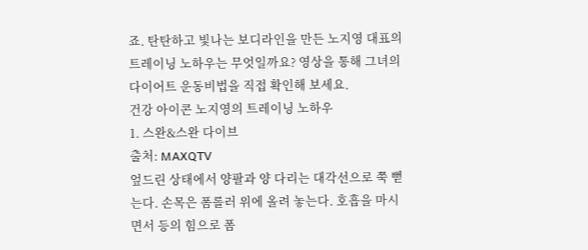죠. 탄탄하고 빛나는 보디라인을 만든 노지영 대표의 트레이닝 노하우는 무엇일까요? 영상을 통해 그녀의 다이어트 운동비법을 직접 확인해 보세요.
건강 아이콘 노지영의 트레이닝 노하우
1. 스완&스완 다이브
출처: MAXQTV
엎드린 상태에서 양팔과 양 다리는 대각선으로 쭉 뻗는다. 손목은 폼롤러 위에 올려 놓는다. 호흡을 마시면서 등의 힘으로 폼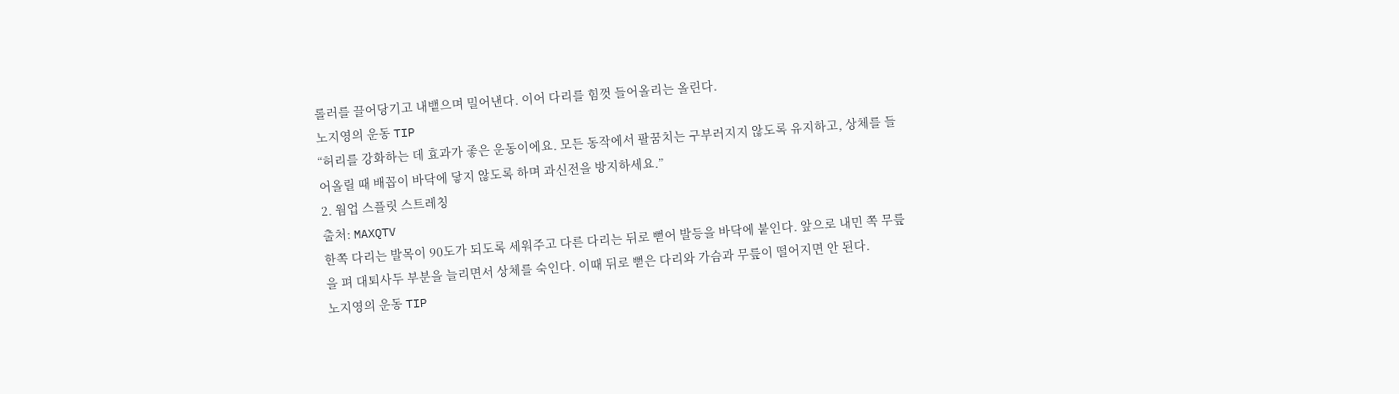롤러를 끌어당기고 내뱉으며 밀어낸다. 이어 다리를 힘껏 들어올리는 올린다.
노지영의 운동 TIP
“허리를 강화하는 데 효과가 좋은 운동이에요. 모든 동작에서 팔꿈치는 구부러지지 않도록 유지하고, 상체를 들어올릴 때 배꼽이 바닥에 닿지 않도록 하며 과신전을 방지하세요.”
2. 웜업 스플릿 스트레칭
출처: MAXQTV
한쪽 다리는 발목이 90도가 되도록 세워주고 다른 다리는 뒤로 뻗어 발등을 바닥에 붙인다. 앞으로 내민 쪽 무릎을 펴 대퇴사두 부분을 늘리면서 상체를 숙인다. 이때 뒤로 뻗은 다리와 가슴과 무릎이 떨어지면 안 된다.
노지영의 운동 TIP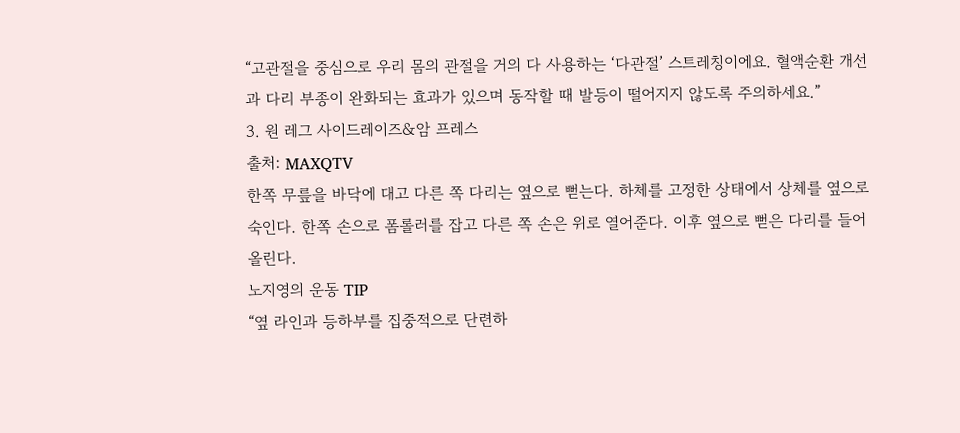“고관절을 중심으로 우리 몸의 관절을 거의 다 사용하는 ‘다관절’ 스트레칭이에요. 혈액순환 개선과 다리 부종이 완화되는 효과가 있으며 동작할 때 발등이 떨어지지 않도록 주의하세요.”
3. 원 레그 사이드레이즈&암 프레스
출처: MAXQTV
한쪽 무릎을 바닥에 대고 다른 쪽 다리는 옆으로 뻗는다. 하체를 고정한 상태에서 상체를 옆으로 숙인다. 한쪽 손으로 폼롤러를 잡고 다른 쪽 손은 위로 열어준다. 이후 옆으로 뻗은 다리를 들어 올린다.
노지영의 운동 TIP
“옆 라인과 등하부를 집중적으로 단련하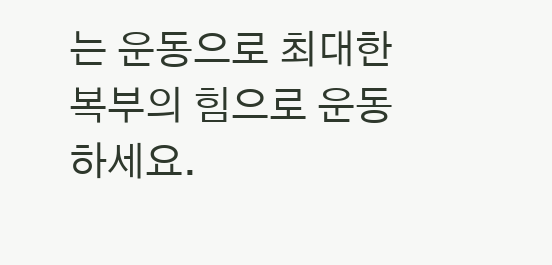는 운동으로 최대한 복부의 힘으로 운동하세요.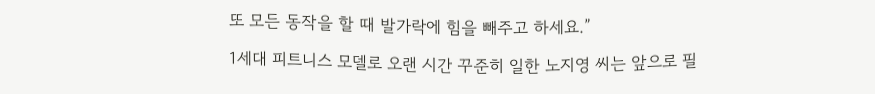또 모든 동작을 할 때 발가락에 힘을 빼주고 하세요.”

1세대 피트니스 모델로 오랜 시간 꾸준히 일한 노지영 씨는 앞으로 필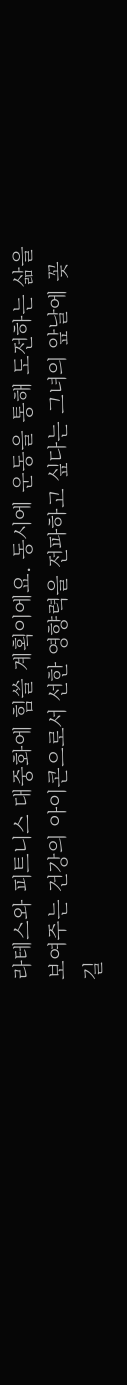라테스와 피트니스 대중화에 힘쓸 계획이에요. 동시에 운동을 통해 도전하는 삶을 보여주는 건강의 아이콘으로서 선한 영향력을 전파하고 싶다는 그녀의 앞날에 꽂길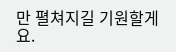만 펼쳐지길 기원할게요.